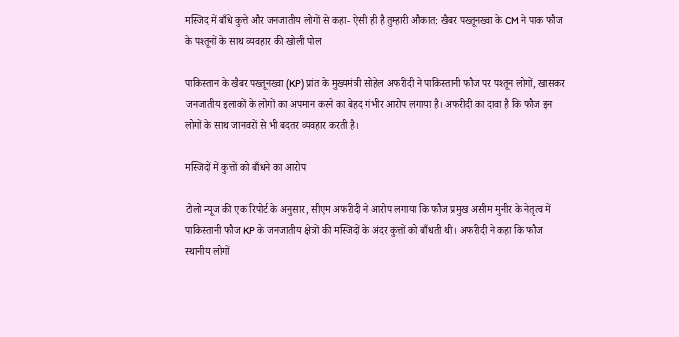मस्जिद में बाँधे कुत्ते और जनजातीय लोगों से कहा- ऐसी ही है तुम्हारी औकात: खैबर पख्तूनख्वा के CM ने पाक फौज के पश्तूनों के साथ व्यवहार की खोली पोल

पाकिस्तान के खैबर पख्तूनख्वा (KP) प्रांत के मुख्यमंत्री सोहेल अफरीदी ने पाकिस्तानी फौज पर पश्तून लोगों, खासकर जनजातीय इलाकों के लोगों का अपमान करने का बेहद गंभीर आरोप लगाया है। अफरीदी का दावा है कि फौज इन लोगों के साथ जानवरों से भी बदतर व्यवहार करती है।

मस्जिदों में कुत्तों को बाँधने का आरोप

टोलो न्यूज की एक रिपोर्ट के अनुसार, सीएम अफरीदी ने आरोप लगाया कि फौज प्रमुख असीम मुनीर के नेतृत्व में पाकिस्तानी फौज KP के जनजातीय क्षेत्रों की मस्जिदों के अंदर कुत्तों को बाँधती थी। अफरीदी ने कहा कि फौज स्थानीय लोगों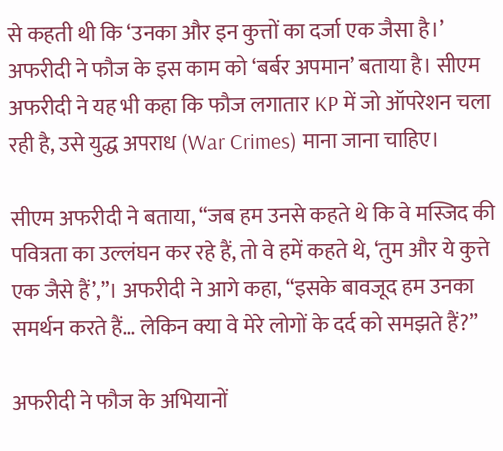से कहती थी कि ‘उनका और इन कुत्तों का दर्जा एक जैसा है।’ अफरीदी ने फौज के इस काम को ‘बर्बर अपमान’ बताया है। सीएम अफरीदी ने यह भी कहा कि फौज लगातार KP में जो ऑपरेशन चला रही है, उसे युद्ध अपराध (War Crimes) माना जाना चाहिए।

सीएम अफरीदी ने बताया, “जब हम उनसे कहते थे कि वे मस्जिद की पवित्रता का उल्लंघन कर रहे हैं, तो वे हमें कहते थे, ‘तुम और ये कुत्ते एक जैसे हैं’,”। अफरीदी ने आगे कहा, “इसके बावजूद हम उनका समर्थन करते हैं… लेकिन क्या वे मेरे लोगों के दर्द को समझते हैं?”

अफरीदी ने फौज के अभियानों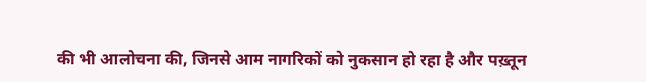की भी आलोचना की, जिनसे आम नागरिकों को नुकसान हो रहा है और पख़्तून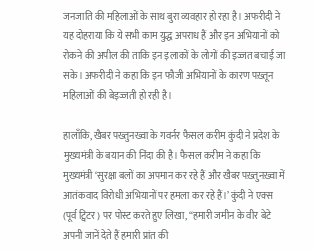जनजाति की महिलाओं के साथ बुरा व्यवहार हो रहा है। अफरीदी ने यह दोहराया कि ये सभी काम युद्ध अपराध हैं और इन अभियानों को रोकने की अपील की ताकि इन इलाकों के लोगों की इज्जत बचाई जा सके। अफरीदी ने कहा कि इन फौजी अभियानों के कारण पख़्तून महिलाओं की बेइज्जती हो रही है।

हालाँकि, खैबर पख्तुनख्वा के गवर्नर फैसल करीम कुंदी ने प्रदेश के मुख्यमंत्री के बयान की निंदा की है। फैसल करीम ने कहा कि मुख्यमंत्री ‘सुरक्षा बलों का अपमान कर रहे हैं और खैबर पख़्तुनख़्वा में आतंकवाद विरोधी अभियानों पर हमला कर रहे हैं।’ कुंदी ने एक्स (पूर्व ट्विटर) पर पोस्ट करते हुए लिखा, “हमारी जमीन के वीर बेटे अपनी जानें देते हैं हमारी प्रांत की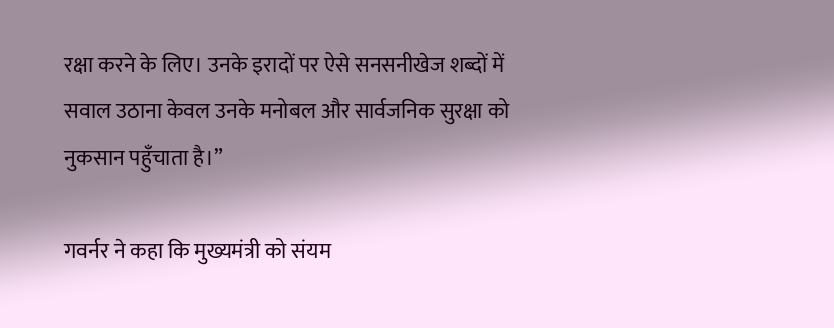रक्षा करने के लिए। उनके इरादों पर ऐसे सनसनीखेज शब्दों में सवाल उठाना केवल उनके मनोबल और सार्वजनिक सुरक्षा को नुकसान पहुँचाता है।”

गवर्नर ने कहा कि मुख्यमंत्री को संयम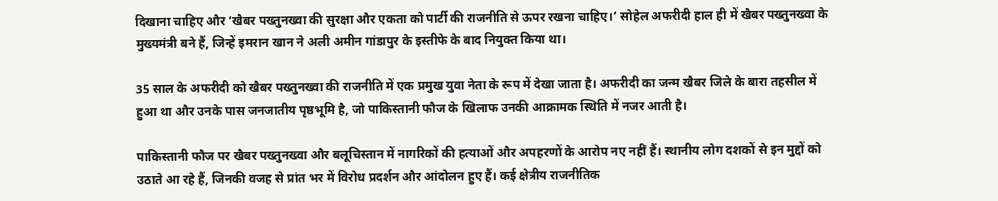दिखाना चाहिए और ‘खैबर पख्तुनख्वा की सुरक्षा और एकता को पार्टी की राजनीति से ऊपर रखना चाहिए।’ सोहेल अफरीदी हाल ही में खैबर पख्तुनख्वा के मुख्यमंत्री बने हैं, जिन्हें इमरान खान ने अली अमीन गांडापुर के इस्तीफे के बाद नियुक्त किया था।

35 साल के अफरीदी को खैबर पख्तुनख्वा की राजनीति में एक प्रमुख युवा नेता के रूप में देखा जाता है। अफरीदी का जन्म खैबर जिले के बारा तहसील में हुआ था और उनके पास जनजातीय पृष्ठभूमि है, जो पाकिस्तानी फौज के खिलाफ उनकी आक्रामक स्थिति में नजर आती है।

पाकिस्तानी फौज पर खैबर पख्तुनख्वा और बलूचिस्तान में नागरिकों की हत्याओं और अपहरणों के आरोप नए नहीं हैं। स्थानीय लोग दशकों से इन मुद्दों को उठाते आ रहे हैं, जिनकी वजह से प्रांत भर में विरोध प्रदर्शन और आंदोलन हुए हैं। कई क्षेत्रीय राजनीतिक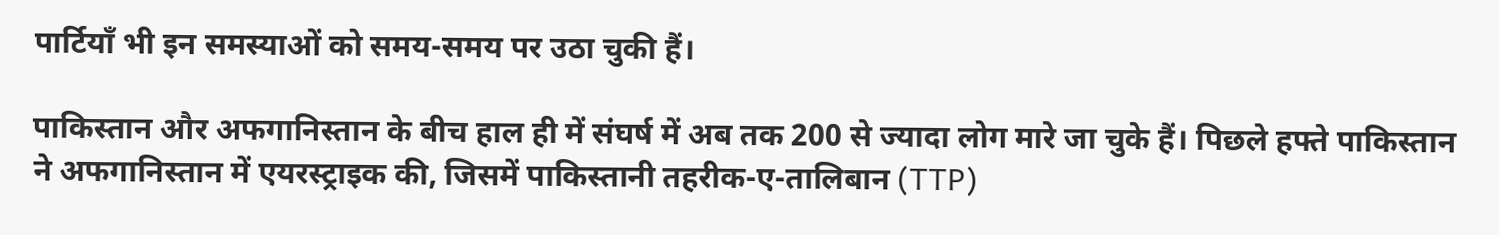पार्टियाँ भी इन समस्याओं को समय-समय पर उठा चुकी हैं।

पाकिस्तान और अफगानिस्तान के बीच हाल ही में संघर्ष में अब तक 200 से ज्यादा लोग मारे जा चुके हैं। पिछले हफ्ते पाकिस्तान ने अफगानिस्तान में एयरस्ट्राइक की, जिसमें पाकिस्तानी तहरीक-ए-तालिबान (TTP)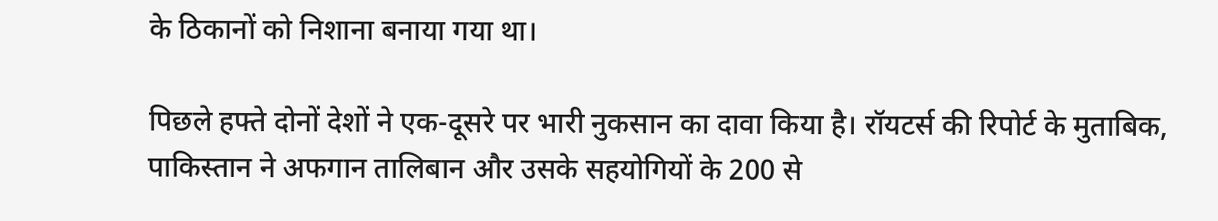के ठिकानों को निशाना बनाया गया था।

पिछले हफ्ते दोनों देशों ने एक-दूसरे पर भारी नुकसान का दावा किया है। रॉयटर्स की रिपोर्ट के मुताबिक, पाकिस्तान ने अफगान तालिबान और उसके सहयोगियों के 200 से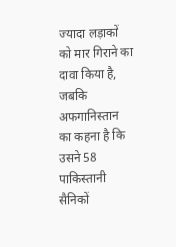ज्यादा लड़ाकों को मार गिराने का दावा किया है, जबकि अफगानिस्तान का कहना है कि उसने 58 पाकिस्तानी सैनिकों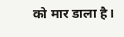को मार डाला है।